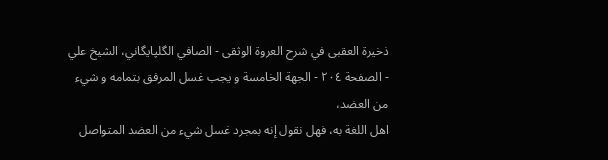ذخيرة العقبى في شرح العروة الوثقى - الصافي الگلپايگاني، الشيخ علي - الصفحة ٢٠٤ - الجهة الخامسة و يجب غسل المرفق بتمامه و شيء من العضد،
اهل اللغة به، فهل نقول إنه بمجرد غسل شيء من العضد المتواصل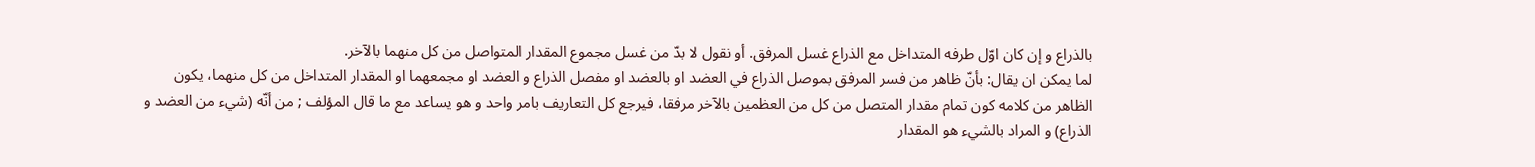بالذراع و إن كان اوّل طرفه المتداخل مع الذراع غسل المرفق. أو نقول لا بدّ من غسل مجموع المقدار المتواصل من كل منهما بالآخر.
لما يمكن ان يقال: بأنّ ظاهر من فسر المرفق بموصل الذراع في العضد او بالعضد او مفصل الذراع و العضد او مجمعهما او المقدار المتداخل من كل منهما، يكون الظاهر من كلامه كون تمام مقدار المتصل من كل من العظمين بالآخر مرفقا، فيرجع كل التعاريف بامر واحد و هو يساعد مع ما قال المؤلف ; من أنّه (شيء من العضد و الذراع) و المراد بالشيء هو المقدار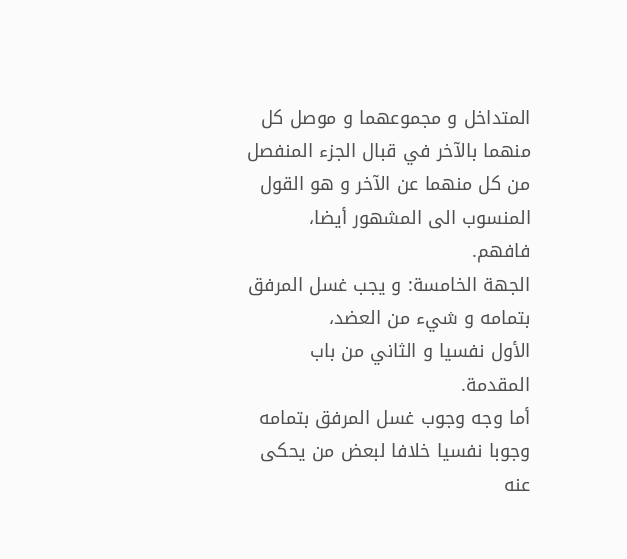المتداخل و مجموعهما و موصل كل منهما بالآخر في قبال الجزء المنفصل من كل منهما عن الآخر و هو القول المنسوب الى المشهور أيضا، فافهم.
الجهة الخامسة: و يجب غسل المرفق بتمامه و شيء من العضد،
الأول نفسيا و الثاني من باب المقدمة.
أما وجه وجوب غسل المرفق بتمامه وجوبا نفسيا خلافا لبعض من يحكى عنه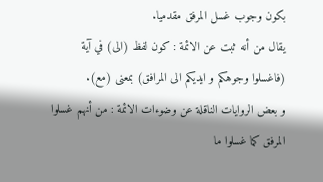بكون وجوب غسل المرفق مقدميا.
يقال من أنه ثبت عن الائمة : كون لفظ (الى) في آية (فاغسلوا وجوهكم و ايديكم الى المرافق) بمعنى (مع).
و بعض الروايات الناقلة عن وضوءات الائمة : من أنهم غسلوا المرفق كما غسلوا ما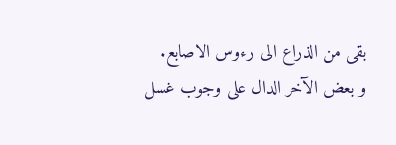بقى من الذراع الى رءوس الاصابع.
و بعض الآخر الدال على وجوب غسل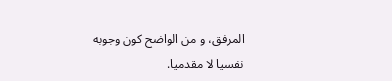المرفق، و من الواضح كون وجوبه نفسيا لا مقدميا.